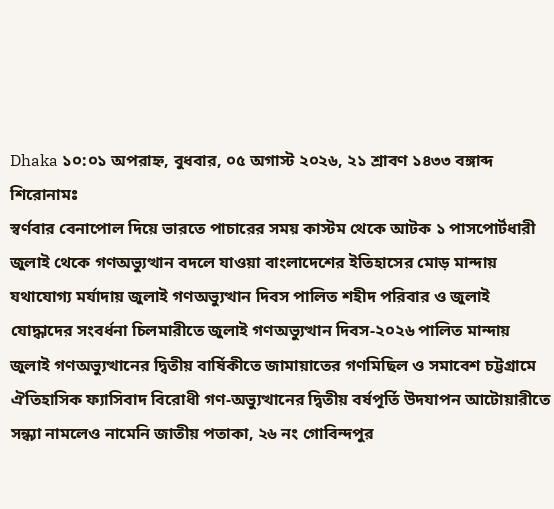Dhaka ১০:০১ অপরাহ্ন, বুধবার, ০৫ অগাস্ট ২০২৬, ২১ শ্রাবণ ১৪৩৩ বঙ্গাব্দ
শিরোনামঃ
স্বর্ণবার বেনাপোল দিয়ে ভারতে পাচারের সময় কাস্টম থেকে আটক ১ পাসপোর্টধারী জুলাই থেকে গণঅভ্যুত্থান বদলে যাওয়া বাংলাদেশের ইতিহাসের মোড় মান্দায় যথাযোগ্য মর্যাদায় জুলাই গণঅভ্যুত্থান দিবস পালিত শহীদ পরিবার ও জুলাই যোদ্ধাদের সংবর্ধনা চিলমারীতে জুলাই গণঅভ্যুত্থান দিবস-২০২৬ পালিত মান্দায় জুলাই গণঅভ্যুত্থানের দ্বিতীয় বার্ষিকীতে জামায়াতের গণমিছিল ও সমাবেশ চট্টগ্রামে ঐতিহাসিক ফ্যাসিবাদ বিরোধী গণ-অভ্যুত্থানের দ্বিতীয় বর্ষপূর্তি উদযাপন আটোয়ারীতে সন্ধ্যা নামলেও নামেনি জাতীয় পতাকা, ২৬ নং গোবিন্দপুর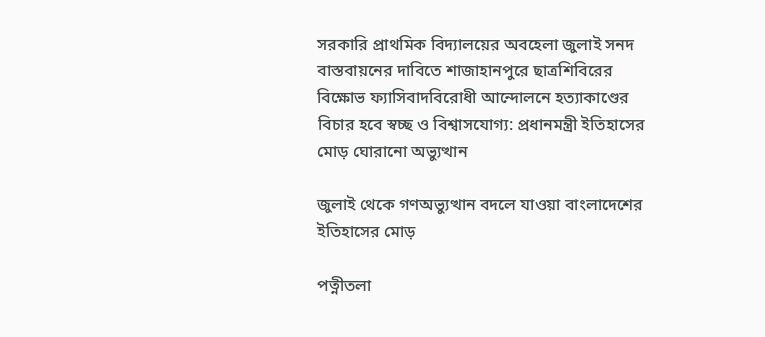সরকারি প্রাথমিক বিদ্যালয়ের অবহেলা জুলাই সনদ বাস্তবায়নের দাবিতে শাজাহানপুরে ছাত্রশিবিরের বিক্ষোভ ফ্যাসিবাদবিরোধী আন্দোলনে হত্যাকাণ্ডের বিচার হবে স্বচ্ছ ও বিশ্বাসযোগ্য: প্রধানমন্ত্রী ইতিহাসের মোড় ঘোরানো অভ্যুত্থান

জুলাই থেকে গণঅভ্যুত্থান বদলে যাওয়া বাংলাদেশের ইতিহাসের মোড়

পত্নীতলা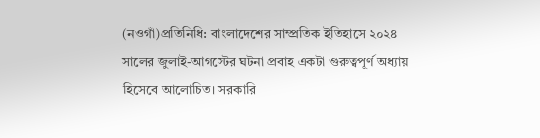(নওগাঁ)প্রতিনিধি: বাংলাদেশের সাম্প্রতিক ইতিহাসে ২০২৪ সালের জুলাই-আগস্টের ঘটনা প্রবাহ একটা গুরুত্বপূর্ণ অধ্যায় হিসেবে আলোচিত। সরকারি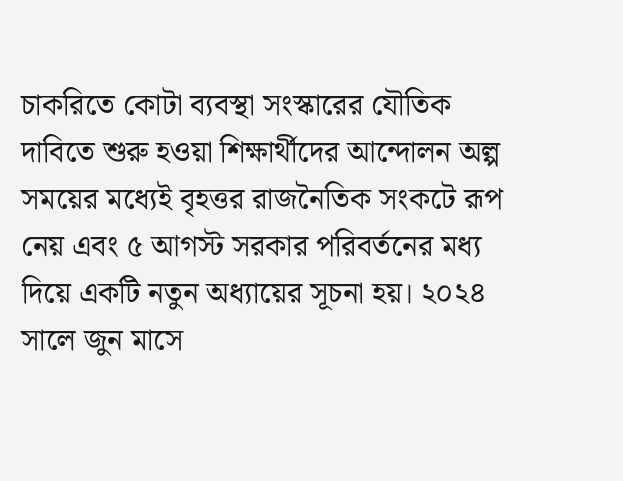চাকরিতে কোটা ব্যবস্থা সংস্কারের যৌতিক দাবিতে শুরু হওয়া শিক্ষার্থীদের আন্দোলন অল্প সময়ের মধ্যেই বৃহত্তর রাজনৈতিক সংকটে রূপ নেয় এবং ৫ আগস্ট সরকার পরিবর্তনের মধ্য দিয়ে একটি নতুন অধ্যায়ের সূচনা হয়। ২০২৪ সালে জুন মাসে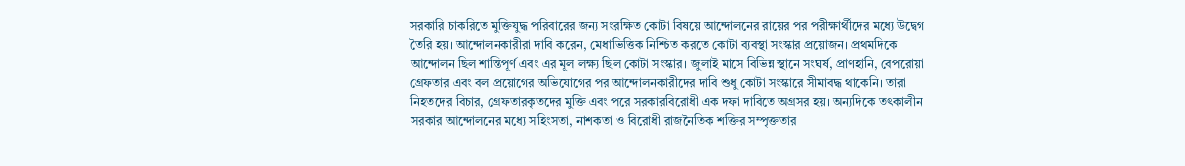সরকারি চাকরিতে মুক্তিযুদ্ধ পরিবারের জন্য সংরক্ষিত কোটা বিষয়ে আন্দোলনের রায়ের পর পরীক্ষার্থীদের মধ্যে উদ্বেগ তৈরি হয়। আন্দোলনকারীরা দাবি করেন, মেধাভিত্তিক নিশ্চিত করতে কোটা ব্যবস্থা সংস্কার প্রয়োজন। প্রথমদিকে আন্দোলন ছিল শান্তিপূর্ণ এবং এর মূল লক্ষ্য ছিল কোটা সংস্কার। জুলাই মাসে বিভিন্ন স্থানে সংঘর্ষ, প্রাণহানি, বেপরোয়া গ্রেফতার এবং বল প্রয়োগের অভিযোগের পর আন্দোলনকারীদের দাবি শুধু কোটা সংস্কারে সীমাবদ্ধ থাকেনি। তারা নিহতদের বিচার, গ্রেফতারকৃতদের মুক্তি এবং পরে সরকারবিরোধী এক দফা দাবিতে অগ্রসর হয়। অন্যদিকে তৎকালীন সরকার আন্দোলনের মধ্যে সহিংসতা, নাশকতা ও বিরোধী রাজনৈতিক শক্তির সম্পৃক্ততার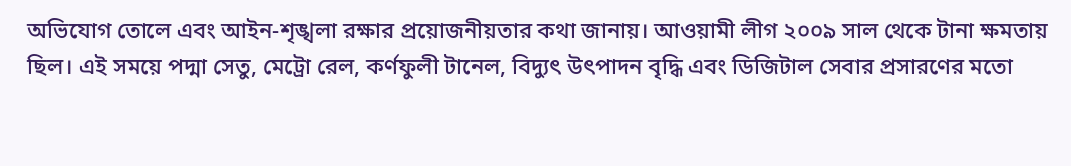অভিযোগ তোলে এবং আইন-শৃঙ্খলা রক্ষার প্রয়োজনীয়তার কথা জানায়। আওয়ামী লীগ ২০০৯ সাল থেকে টানা ক্ষমতায় ছিল। এই সময়ে পদ্মা সেতু, মেট্রো রেল, কর্ণফুলী টানেল, বিদ্যুৎ উৎপাদন বৃদ্ধি এবং ডিজিটাল সেবার প্রসারণের মতো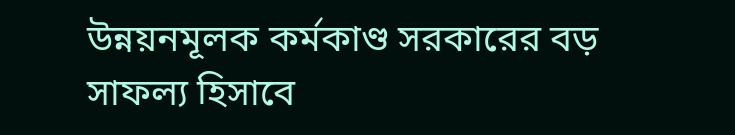উন্নয়নমূলক কর্মকাণ্ড সরকারের বড় সাফল্য হিসাবে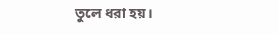তুলে ধরা হয়।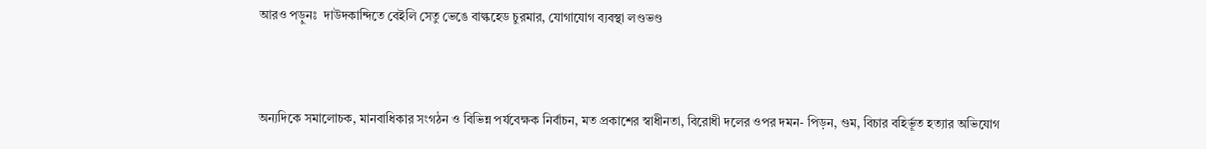আরও পড়ুনঃ  দাউদকান্দিতে বেইলি সেতু ভেঙে বাল্কহেড চুরমার, যোগাযোগ ব্যবস্থা লণ্ডভণ্ড



অন্যদিকে সমালোচক, মানবাধিকার সংগঠন ও বিভিন্ন পর্যবেক্ষক নির্বাচন, মত প্রকাশের স্বাধীনতা, বিরোধী দলের ওপর দমন- পিড়ন, গুম, বিচার বহির্ভূত হত্যার অভিযোগ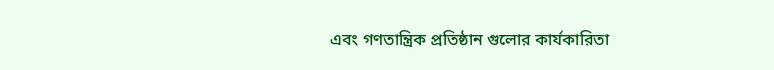এবং গণতান্ত্রিক প্রতিষ্ঠান গুলোর কার্যকারিতা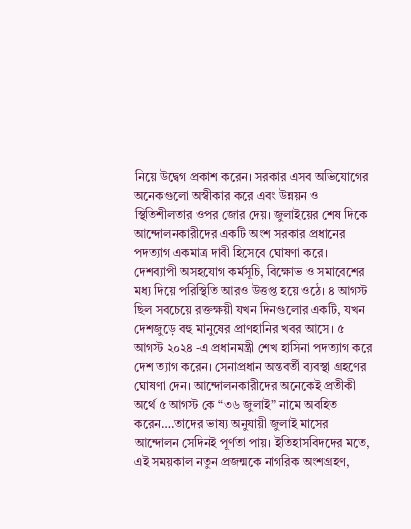নিয়ে উদ্বেগ প্রকাশ করেন। সরকার এসব অভিযোগের অনেকগুলো অস্বীকার করে এবং উন্নয়ন ও স্থিতিশীলতার ওপর জোর দেয়। জুলাইয়ের শেষ দিকে আন্দোলনকারীদের একটি অংশ সরকার প্রধানের পদত্যাগ একমাত্র দাবী হিসেবে ঘোষণা করে। দেশব্যাপী অসহযোগ কর্মসূচি, বিক্ষোভ ও সমাবেশের মধ্য দিয়ে পরিস্থিতি আরও উত্তপ্ত হয়ে ওঠে। ৪ আগস্ট ছিল সবচেয়ে রক্তক্ষয়ী যখন দিনগুলোর একটি, যখন দেশজুড়ে বহু মানুষের প্রাণহানির খবর আসে। ৫ আগস্ট ২০২৪ -এ প্রধানমন্ত্রী শেখ হাসিনা পদত্যাগ করে দেশ ত্যাগ করেন। সেনাপ্রধান অন্তবর্তী ব্যবস্থা গ্রহণের ঘোষণা দেন। আন্দোলনকারীদের অনেকেই প্রতীকী অর্থে ৫ আগস্ট কে “৩৬ জুলাই” নামে অবহিত করেন….তাদের ভাষ্য অনুযায়ী জুলাই মাসের আন্দোলন সেদিনই পূর্ণতা পায়। ইতিহাসবিদদের মতে, এই সময়কাল নতুন প্রজন্মকে নাগরিক অংশগ্রহণ,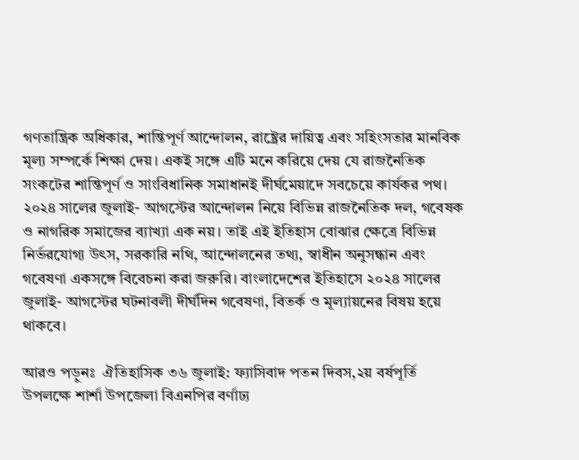গণতান্ত্রিক অধিকার, শান্তিপূর্ণ আন্দোলন, রাষ্ট্রের দায়িত্ব এবং সহিংসতার মানবিক মূল্য সম্পর্কে শিক্ষা দেয়। একই সঙ্গে এটি মনে করিয়ে দেয় যে রাজনৈতিক সংকটের শান্তিপূর্ণ ও সাংবিধানিক সমাধানই দীর্ঘমেয়াদে সবচেয়ে কার্যকর পথ। ২০২৪ সালের জুলাই- আগস্টের আন্দোলন নিয়ে বিভিন্ন রাজনৈতিক দল, গবেষক ও নাগরিক সমাজের ব্যাখ্যা এক নয়। তাই এই ইতিহাস বোঝার ক্ষেত্রে বিভিন্ন নির্ভরযোগ্য উৎস, সরকারি নথি, আন্দোলনের তথ্য, স্বাধীন অনুসন্ধান এবং গবেষণা একসঙ্গে বিবেচনা করা জরুরি। বাংলাদেশের ইতিহাসে ২০২৪ সালের জুলাই- আগস্টের ঘটনাবলী দীর্ঘদিন গবেষণা, বিতর্ক ও মূল্যায়নের বিষয় হয়ে থাকবে।

আরও পড়ুনঃ  ঐতিহাসিক ৩৬ জুলাই: ফ্যাসিবাদ পতন দিবস,২য় বর্ষপূর্তি উপলক্ষে শার্শা উপজেলা বিএনপির বর্ণাঢ্য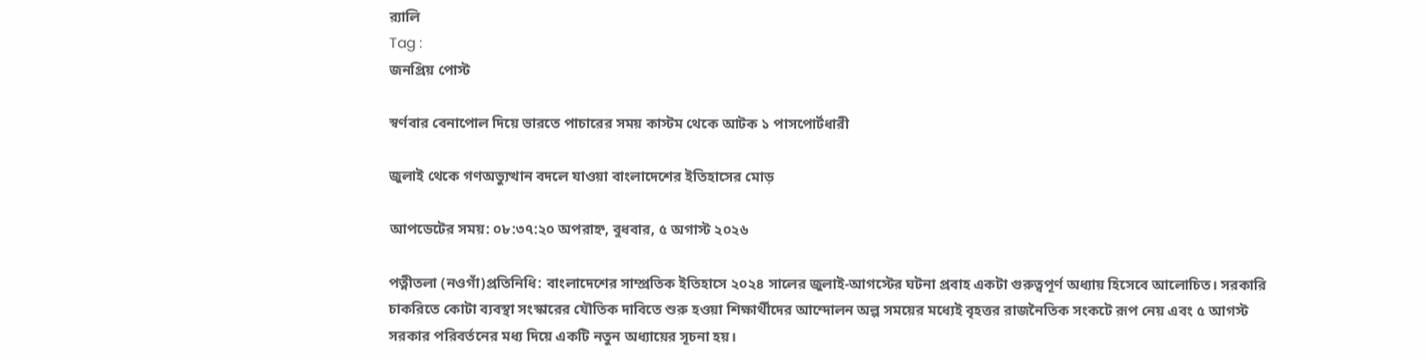র‍্যালি
Tag :
জনপ্রিয় পোস্ট

স্বর্ণবার বেনাপোল দিয়ে ভারতে পাচারের সময় কাস্টম থেকে আটক ১ পাসপোর্টধারী

জুলাই থেকে গণঅভ্যুত্থান বদলে যাওয়া বাংলাদেশের ইতিহাসের মোড়

আপডেটের সময়: ০৮:৩৭:২০ অপরাহ্ন, বুধবার, ৫ অগাস্ট ২০২৬

পত্নীতলা (নওগাঁ)প্রতিনিধি: বাংলাদেশের সাম্প্রতিক ইতিহাসে ২০২৪ সালের জুলাই-আগস্টের ঘটনা প্রবাহ একটা গুরুত্বপূর্ণ অধ্যায় হিসেবে আলোচিত। সরকারি চাকরিতে কোটা ব্যবস্থা সংস্কারের যৌতিক দাবিতে শুরু হওয়া শিক্ষার্থীদের আন্দোলন অল্প সময়ের মধ্যেই বৃহত্তর রাজনৈতিক সংকটে রূপ নেয় এবং ৫ আগস্ট সরকার পরিবর্তনের মধ্য দিয়ে একটি নতুন অধ্যায়ের সূচনা হয়।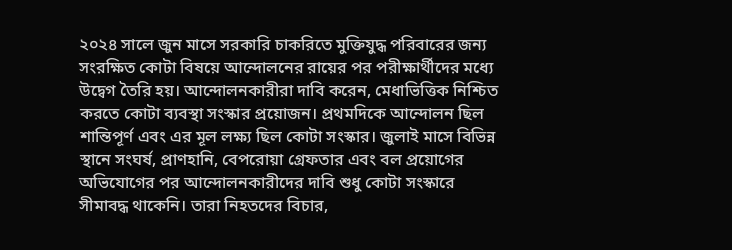২০২৪ সালে জুন মাসে সরকারি চাকরিতে মুক্তিযুদ্ধ পরিবারের জন্য সংরক্ষিত কোটা বিষয়ে আন্দোলনের রায়ের পর পরীক্ষার্থীদের মধ্যে উদ্বেগ তৈরি হয়। আন্দোলনকারীরা দাবি করেন, মেধাভিত্তিক নিশ্চিত করতে কোটা ব্যবস্থা সংস্কার প্রয়োজন। প্রথমদিকে আন্দোলন ছিল শান্তিপূর্ণ এবং এর মূল লক্ষ্য ছিল কোটা সংস্কার। জুলাই মাসে বিভিন্ন স্থানে সংঘর্ষ, প্রাণহানি, বেপরোয়া গ্রেফতার এবং বল প্রয়োগের অভিযোগের পর আন্দোলনকারীদের দাবি শুধু কোটা সংস্কারে সীমাবদ্ধ থাকেনি। তারা নিহতদের বিচার,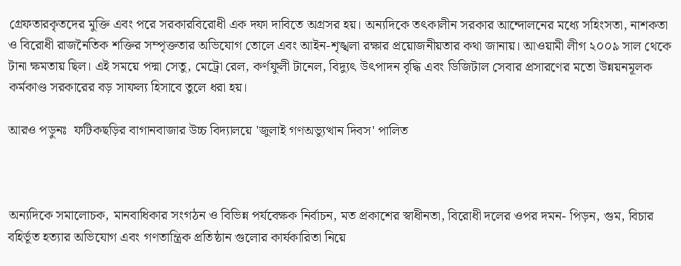গ্রেফতারকৃতদের মুক্তি এবং পরে সরকারবিরোধী এক দফা দাবিতে অগ্রসর হয়। অন্যদিকে তৎকালীন সরকার আন্দোলনের মধ্যে সহিংসতা, নাশকতা ও বিরোধী রাজনৈতিক শক্তির সম্পৃক্ততার অভিযোগ তোলে এবং আইন-শৃঙ্খলা রক্ষার প্রয়োজনীয়তার কথা জানায়। আওয়ামী লীগ ২০০৯ সাল থেকে টানা ক্ষমতায় ছিল। এই সময়ে পদ্মা সেতু, মেট্রো রেল, কর্ণফুলী টানেল, বিদ্যুৎ উৎপাদন বৃদ্ধি এবং ডিজিটাল সেবার প্রসারণের মতো উন্নয়নমূলক কর্মকাণ্ড সরকারের বড় সাফল্য হিসাবে তুলে ধরা হয়।

আরও পড়ুনঃ  ফটিকছড়ির বাগানবাজার উচ্চ বিদ্যালয়ে 'জুলাই গণঅভ্যুত্থান দিবস' পালিত



অন্যদিকে সমালোচক, মানবাধিকার সংগঠন ও বিভিন্ন পর্যবেক্ষক নির্বাচন, মত প্রকাশের স্বাধীনতা, বিরোধী দলের ওপর দমন- পিড়ন, গুম, বিচার বহির্ভূত হত্যার অভিযোগ এবং গণতান্ত্রিক প্রতিষ্ঠান গুলোর কার্যকারিতা নিয়ে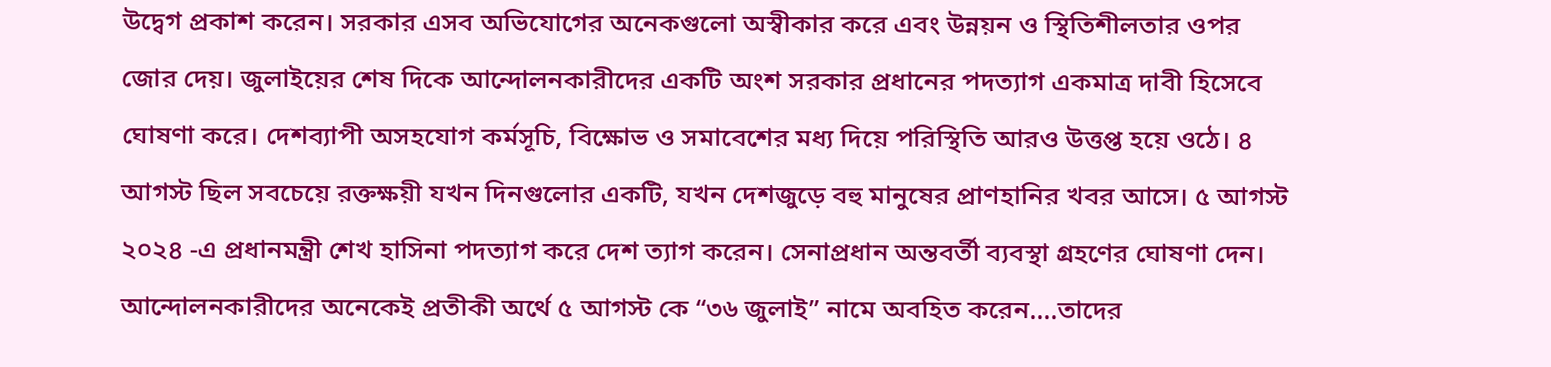উদ্বেগ প্রকাশ করেন। সরকার এসব অভিযোগের অনেকগুলো অস্বীকার করে এবং উন্নয়ন ও স্থিতিশীলতার ওপর জোর দেয়। জুলাইয়ের শেষ দিকে আন্দোলনকারীদের একটি অংশ সরকার প্রধানের পদত্যাগ একমাত্র দাবী হিসেবে ঘোষণা করে। দেশব্যাপী অসহযোগ কর্মসূচি, বিক্ষোভ ও সমাবেশের মধ্য দিয়ে পরিস্থিতি আরও উত্তপ্ত হয়ে ওঠে। ৪ আগস্ট ছিল সবচেয়ে রক্তক্ষয়ী যখন দিনগুলোর একটি, যখন দেশজুড়ে বহু মানুষের প্রাণহানির খবর আসে। ৫ আগস্ট ২০২৪ -এ প্রধানমন্ত্রী শেখ হাসিনা পদত্যাগ করে দেশ ত্যাগ করেন। সেনাপ্রধান অন্তবর্তী ব্যবস্থা গ্রহণের ঘোষণা দেন। আন্দোলনকারীদের অনেকেই প্রতীকী অর্থে ৫ আগস্ট কে “৩৬ জুলাই” নামে অবহিত করেন….তাদের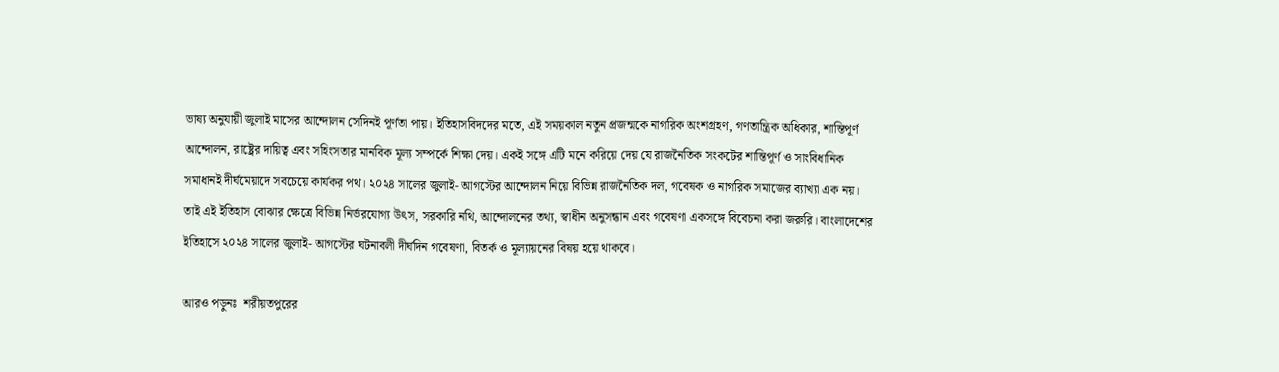ভাষ্য অনুযায়ী জুলাই মাসের আন্দোলন সেদিনই পূর্ণতা পায়। ইতিহাসবিদদের মতে, এই সময়কাল নতুন প্রজন্মকে নাগরিক অংশগ্রহণ, গণতান্ত্রিক অধিকার, শান্তিপূর্ণ আন্দোলন, রাষ্ট্রের দায়িত্ব এবং সহিংসতার মানবিক মূল্য সম্পর্কে শিক্ষা দেয়। একই সঙ্গে এটি মনে করিয়ে দেয় যে রাজনৈতিক সংকটের শান্তিপূর্ণ ও সাংবিধানিক সমাধানই দীর্ঘমেয়াদে সবচেয়ে কার্যকর পথ। ২০২৪ সালের জুলাই- আগস্টের আন্দোলন নিয়ে বিভিন্ন রাজনৈতিক দল, গবেষক ও নাগরিক সমাজের ব্যাখ্যা এক নয়। তাই এই ইতিহাস বোঝার ক্ষেত্রে বিভিন্ন নির্ভরযোগ্য উৎস, সরকারি নথি, আন্দোলনের তথ্য, স্বাধীন অনুসন্ধান এবং গবেষণা একসঙ্গে বিবেচনা করা জরুরি। বাংলাদেশের ইতিহাসে ২০২৪ সালের জুলাই- আগস্টের ঘটনাবলী দীর্ঘদিন গবেষণা, বিতর্ক ও মূল্যায়নের বিষয় হয়ে থাকবে।

আরও পড়ুনঃ  শরীয়তপুরের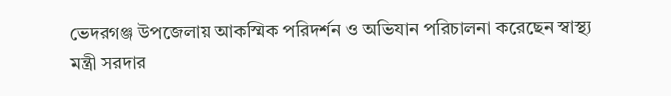ভেদরগঞ্জ উপজেলায় আকস্মিক পরিদর্শন ও অভিযান পরিচালনা করেছেন স্বাস্থ্য মন্ত্রী সরদার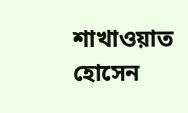শাখাওয়াত হোসেন